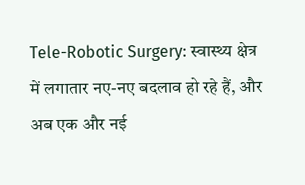Tele-Robotic Surgery: स्वास्थ्य क्षेत्र में लगातार नए-नए बदलाव हो रहे हैं, और अब एक और नई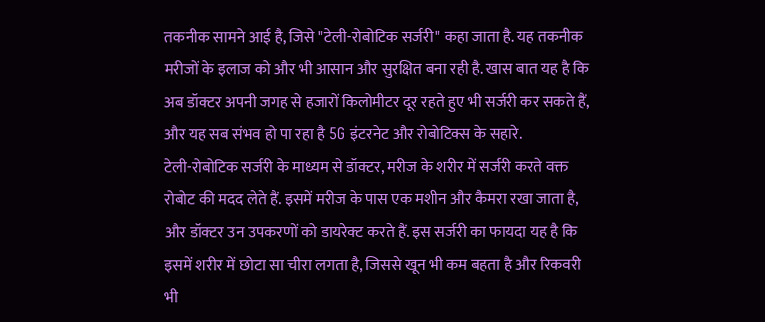तकनीक सामने आई है, जिसे "टेली-रोबोटिक सर्जरी" कहा जाता है. यह तकनीक मरीजों के इलाज को और भी आसान और सुरक्षित बना रही है. खास बात यह है कि अब डॉक्टर अपनी जगह से हजारों किलोमीटर दूर रहते हुए भी सर्जरी कर सकते हैं, और यह सब संभव हो पा रहा है 5G इंटरनेट और रोबोटिक्स के सहारे.
टेली-रोबोटिक सर्जरी के माध्यम से डॉक्टर, मरीज के शरीर में सर्जरी करते वक्त रोबोट की मदद लेते हैं. इसमें मरीज के पास एक मशीन और कैमरा रखा जाता है, और डॉक्टर उन उपकरणों को डायरेक्ट करते हैं. इस सर्जरी का फायदा यह है कि इसमें शरीर में छोटा सा चीरा लगता है, जिससे खून भी कम बहता है और रिकवरी भी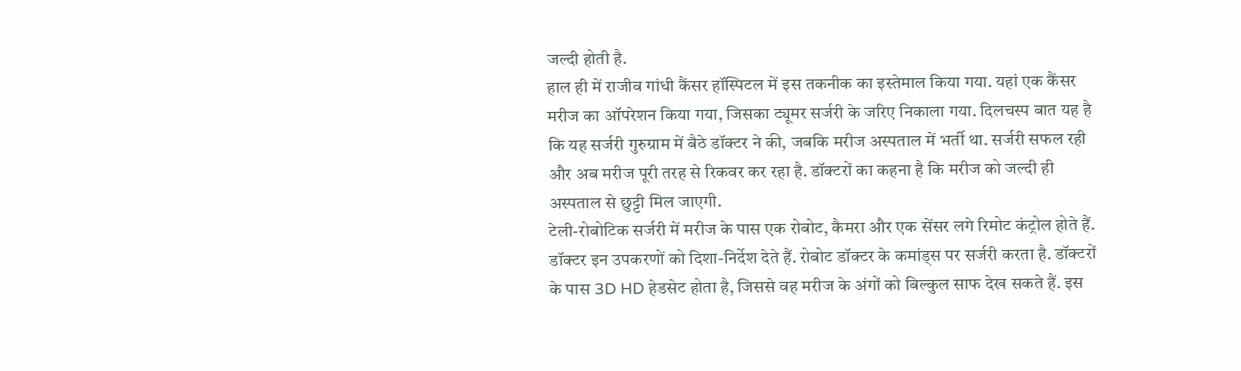जल्दी होती है.
हाल ही में राजीव गांधी कैंसर हॉस्पिटल में इस तकनीक का इस्तेमाल किया गया. यहां एक कैंसर मरीज का ऑपरेशन किया गया, जिसका ट्यूमर सर्जरी के जरिए निकाला गया. दिलचस्प बात यह है कि यह सर्जरी गुरुग्राम में बैठे डॉक्टर ने की, जबकि मरीज अस्पताल में भर्ती था. सर्जरी सफल रही और अब मरीज पूरी तरह से रिकवर कर रहा है. डॉक्टरों का कहना है कि मरीज को जल्दी ही अस्पताल से छुट्टी मिल जाएगी.
टेली-रोबोटिक सर्जरी में मरीज के पास एक रोबोट, कैमरा और एक सेंसर लगे रिमोट कंट्रोल होते हैं. डॉक्टर इन उपकरणों को दिशा-निर्देश देते हैं. रोबोट डॉक्टर के कमांड्स पर सर्जरी करता है. डॉक्टरों के पास 3D HD हेडसेट होता है, जिससे वह मरीज के अंगों को बिल्कुल साफ देख सकते हैं. इस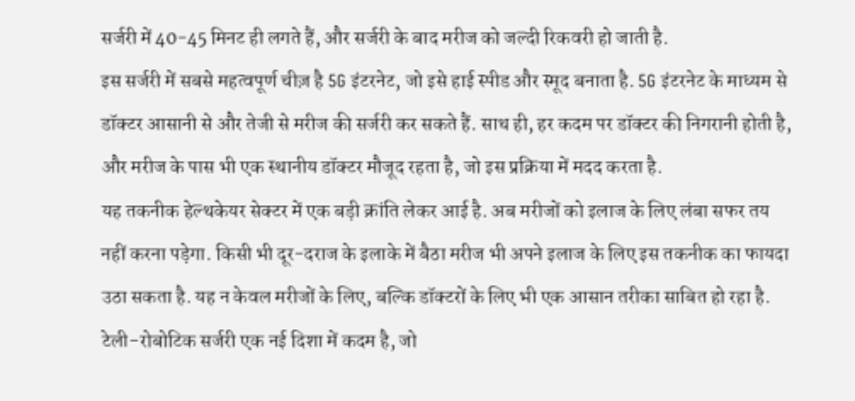सर्जरी में 40-45 मिनट ही लगते हैं, और सर्जरी के बाद मरीज को जल्दी रिकवरी हो जाती है.
इस सर्जरी में सबसे महत्वपूर्ण चीज़ है 5G इंटरनेट, जो इसे हाई स्पीड और स्मूद बनाता है. 5G इंटरनेट के माध्यम से डॉक्टर आसानी से और तेजी से मरीज की सर्जरी कर सकते हैं. साथ ही, हर कदम पर डॉक्टर की निगरानी होती है, और मरीज के पास भी एक स्थानीय डॉक्टर मौजूद रहता है, जो इस प्रक्रिया में मदद करता है.
यह तकनीक हेल्थकेयर सेक्टर में एक बड़ी क्रांति लेकर आई है. अब मरीजों को इलाज के लिए लंबा सफर तय नहीं करना पड़ेगा. किसी भी दूर-दराज के इलाके में बैठा मरीज भी अपने इलाज के लिए इस तकनीक का फायदा उठा सकता है. यह न केवल मरीजों के लिए, बल्कि डॉक्टरों के लिए भी एक आसान तरीका साबित हो रहा है.
टेली-रोबोटिक सर्जरी एक नई दिशा में कदम है, जो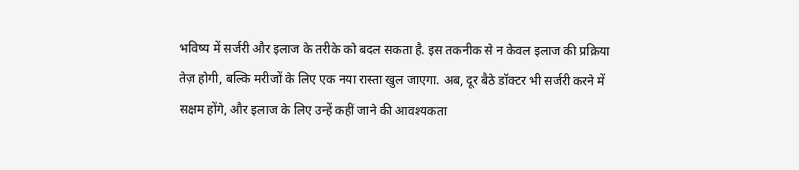भविष्य में सर्जरी और इलाज के तरीके को बदल सकता है. इस तकनीक से न केवल इलाज की प्रक्रिया तेज़ होगी, बल्कि मरीजों के लिए एक नया रास्ता खुल जाएगा. अब, दूर बैठे डॉक्टर भी सर्जरी करने में सक्षम होंगे, और इलाज के लिए उन्हें कहीं जाने की आवश्यकता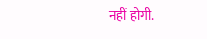नहीं होगी.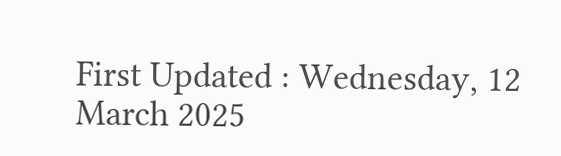First Updated : Wednesday, 12 March 2025